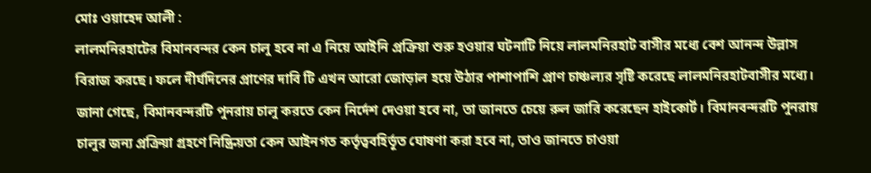মোঃ ওয়াহেদ আলী :
লালমনিরহাটের বিমানবন্দর কেন চালু হবে না এ নিয়ে আইনি প্রক্রিয়া শুরু হওয়ার ঘটনাটি নিয়ে লালমনিরহাট বাসীর মধ্যে বেশ আনন্দ উল্লাস বিরাজ করছে। ফলে দীর্ঘদিনের প্রাণের দাবি টি এখন আরো জোড়াল হয়ে উঠার পাশাপাশি প্রাণ চাঞ্চল্যর সৃষ্টি করেছে লালমনিরহাটবাসীর মধ্যে।
জানা গেছে, বিমানবন্দরটি পুনরায় চালু করতে কেন নির্দেশ দেওয়া হবে না, তা জানতে চেয়ে রুল জারি করেছেন হাইকোর্ট। বিমানবন্দরটি পুনরায় চালুর জন্য প্রক্রিয়া গ্রহণে নিষ্ক্রিয়তা কেন আইনগত কর্তৃত্ববহির্ভূত ঘোষণা করা হবে না, তাও জানতে চাওয়া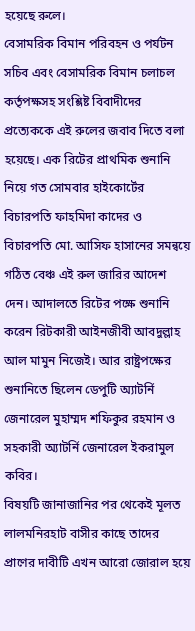হয়েছে রুলে।
বেসামরিক বিমান পরিবহন ও পর্যটন সচিব এবং বেসামরিক বিমান চলাচল কর্তৃপক্ষসহ সংশ্লিষ্ট বিবাদীদের প্রত্যেককে এই রুলের জবাব দিতে বলা হয়েছে। এক রিটের প্রাথমিক শুনানি নিয়ে গত সোমবার হাইকোর্টের বিচারপতি ফাহমিদা কাদের ও বিচারপতি মো. আসিফ হাসানের সমন্বয়ে গঠিত বেঞ্চ এই রুল জারির আদেশ দেন। আদালতে রিটের পক্ষে শুনানি করেন রিটকারী আইনজীবী আবদুল্লাহ আল মামুন নিজেই। আর রাষ্ট্রপক্ষের শুনানিতে ছিলেন ডেপুটি অ্যাটর্নি জেনারেল মুহাম্মদ শফিকুর রহমান ও সহকারী অ্যাটর্নি জেনারেল ইকরামুল কবির।
বিষয়টি জানাজানির পর থেকেই মূলত লালমনিরহাট বাসীর কাছে তাদের প্রাণের দাবীটি এখন আরো জোরাল হয়ে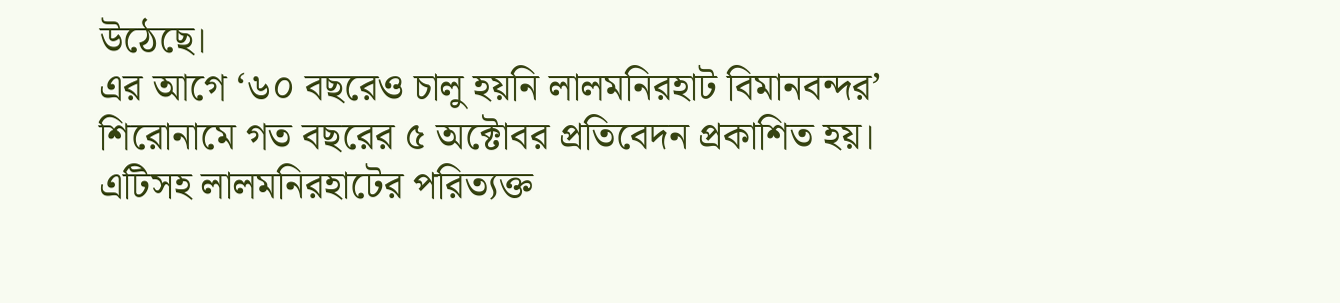উঠেছে।
এর আগে ‘৬০ বছরেও চালু হয়নি লালমনিরহাট বিমানবন্দর’ শিরোনামে গত বছরের ৫ অক্টোবর প্রতিবেদন প্রকাশিত হয়। এটিসহ লালমনিরহাটের পরিত্যক্ত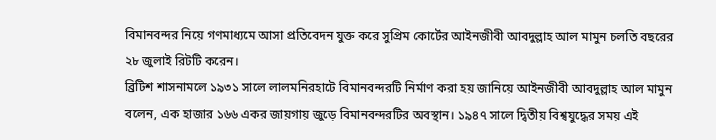বিমানবন্দর নিয়ে গণমাধ্যমে আসা প্রতিবেদন যুক্ত করে সুপ্রিম কোর্টের আইনজীবী আবদুল্লাহ আল মামুন চলতি বছরের ২৮ জুলাই রিটটি করেন।
ব্রিটিশ শাসনামলে ১৯৩১ সালে লালমনিরহাটে বিমানবন্দরটি নির্মাণ করা হয় জানিয়ে আইনজীবী আবদুল্লাহ আল মামুন বলেন, এক হাজার ১৬৬ একর জায়গায় জুড়ে বিমানবন্দরটির অবস্থান। ১৯৪৭ সালে দ্বিতীয় বিশ্বযুদ্ধের সময় এই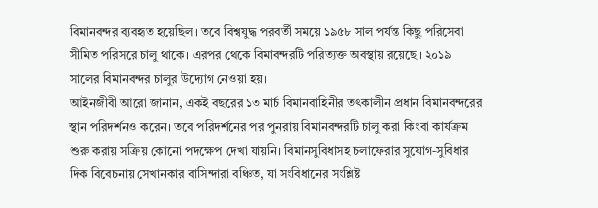বিমানবন্দর ব্যবহৃত হয়েছিল। তবে বিশ্বযুদ্ধ পরবর্তী সময়ে ১৯৫৮ সাল পর্যন্ত কিছু পরিসেবা সীমিত পরিসরে চালু থাকে। এরপর থেকে বিমাবন্দরটি পরিত্যক্ত অবস্থায় রয়েছে। ২০১৯ সালের বিমানবন্দর চালুর উদ্যোগ নেওয়া হয়।
আইনজীবী আরো জানান, একই বছরের ১৩ মার্চ বিমানবাহিনীর তৎকালীন প্রধান বিমানবন্দরের স্থান পরিদর্শনও করেন। তবে পরিদর্শনের পর পুনরায় বিমানবন্দরটি চালু করা কিংবা কার্যক্রম শুরু করায় সক্রিয় কোনো পদক্ষেপ দেখা যায়নি। বিমানসুবিধাসহ চলাফেরার সুযোগ-সুবিধার দিক বিবেচনায় সেখানকার বাসিন্দারা বঞ্চিত, যা সংবিধানের সংশ্লিষ্ট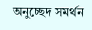অনুচ্ছেদ সমর্থন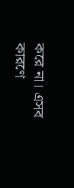করে না। এসব কারণে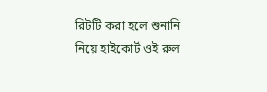রিটটি করা হলে শুনানি নিয়ে হাইকোর্ট ওই রুল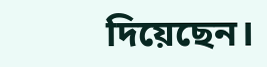দিয়েছেন।